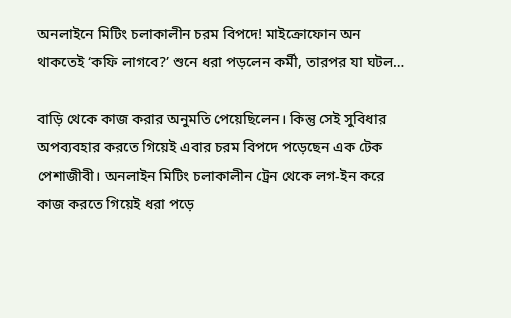অনলাইনে মিটিং চলাকালীন চরম বিপদে! মাইক্রোফোন অন থাকতেই ‘কফি লাগবে?’ শুনে ধরা পড়লেন কর্মী, তারপর যা ঘটল…

বাড়ি থেকে কাজ করার অনুমতি পেয়েছিলেন। কিন্তু সেই সুবিধার অপব্যবহার করতে গিয়েই এবার চরম বিপদে পড়েছেন এক টেক পেশাজীবী। অনলাইন মিটিং চলাকালীন ট্রেন থেকে লগ-ইন করে কাজ করতে গিয়েই ধরা পড়ে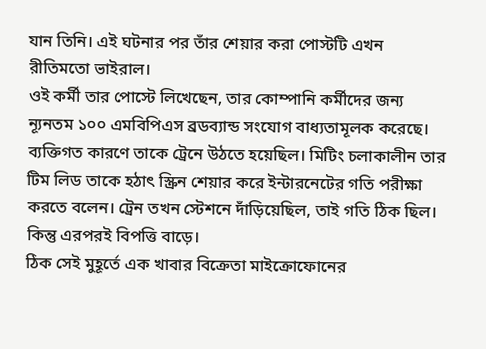যান তিনি। এই ঘটনার পর তাঁর শেয়ার করা পোস্টটি এখন রীতিমতো ভাইরাল।
ওই কর্মী তার পোস্টে লিখেছেন, তার কোম্পানি কর্মীদের জন্য ন্যূনতম ১০০ এমবিপিএস ব্রডব্যান্ড সংযোগ বাধ্যতামূলক করেছে। ব্যক্তিগত কারণে তাকে ট্রেনে উঠতে হয়েছিল। মিটিং চলাকালীন তার টিম লিড তাকে হঠাৎ স্ক্রিন শেয়ার করে ইন্টারনেটের গতি পরীক্ষা করতে বলেন। ট্রেন তখন স্টেশনে দাঁড়িয়েছিল, তাই গতি ঠিক ছিল। কিন্তু এরপরই বিপত্তি বাড়ে।
ঠিক সেই মুহূর্তে এক খাবার বিক্রেতা মাইক্রোফোনের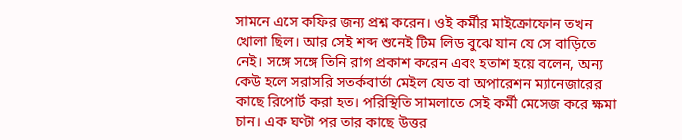সামনে এসে কফির জন্য প্রশ্ন করেন। ওই কর্মীর মাইক্রোফোন তখন খোলা ছিল। আর সেই শব্দ শুনেই টিম লিড বুঝে যান যে সে বাড়িতে নেই। সঙ্গে সঙ্গে তিনি রাগ প্রকাশ করেন এবং হতাশ হয়ে বলেন, অন্য কেউ হলে সরাসরি সতর্কবার্তা মেইল যেত বা অপারেশন ম্যানেজারের কাছে রিপোর্ট করা হত। পরিস্থিতি সামলাতে সেই কর্মী মেসেজ করে ক্ষমা চান। এক ঘণ্টা পর তার কাছে উত্তর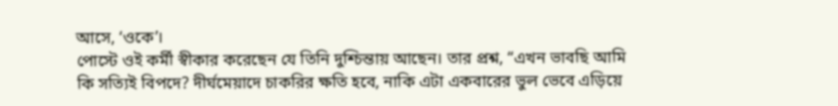আসে, ‘ওকে’।
পোস্টে ওই কর্মী স্বীকার করেছেন যে তিনি দুশ্চিন্তায় আছেন। তার প্রশ্ন, “এখন ভাবছি আমি কি সত্যিই বিপদে? দীর্ঘমেয়াদে চাকরির ক্ষতি হবে, নাকি এটা একবারের ভুল ভেবে এড়িয়ে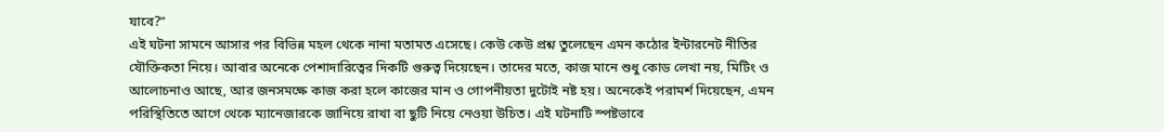যাবে?”
এই ঘটনা সামনে আসার পর বিভিন্ন মহল থেকে নানা মতামত এসেছে। কেউ কেউ প্রশ্ন তুলেছেন এমন কঠোর ইন্টারনেট নীতির যৌক্তিকতা নিয়ে। আবার অনেকে পেশাদারিত্বের দিকটি গুরুত্ব দিয়েছেন। তাদের মতে, কাজ মানে শুধু কোড লেখা নয়, মিটিং ও আলোচনাও আছে, আর জনসমক্ষে কাজ করা হলে কাজের মান ও গোপনীয়তা দুটোই নষ্ট হয়। অনেকেই পরামর্শ দিয়েছেন, এমন পরিস্থিতিতে আগে থেকে ম্যানেজারকে জানিয়ে রাখা বা ছুটি নিয়ে নেওয়া উচিত। এই ঘটনাটি স্পষ্টভাবে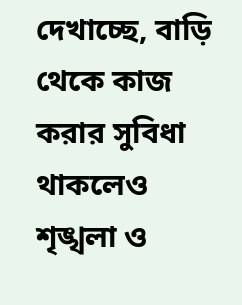দেখাচ্ছে, বাড়ি থেকে কাজ করার সুবিধা থাকলেও শৃঙ্খলা ও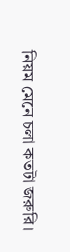নিয়ম মেনে চলা কতটা জরুরি।